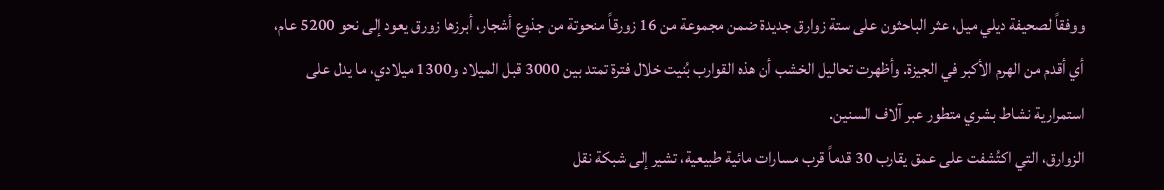ووفقاً لصحيفة ديلي ميل، عثر الباحثون على ستة زوارق جديدة ضمن مجموعة من 16 زورقاً منحوتة من جذوع أشجار، أبرزها زورق يعود إلى نحو 5200 عام، أي أقدم من الهرم الأكبر في الجيزة. وأظهرت تحاليل الخشب أن هذه القوارب بُنيت خلال فترة تمتد بين 3000 قبل الميلاد و1300 ميلادي، ما يدل على استمرارية نشاط بشري متطور عبر آلاف السنين.
الزوارق، التي اكتُشفت على عمق يقارب 30 قدماً قرب مسارات مائية طبيعية، تشير إلى شبكة نقل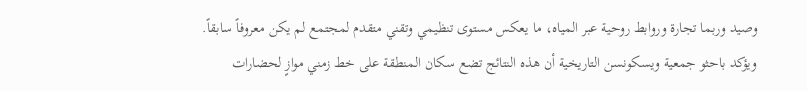وصيد وربما تجارة وروابط روحية عبر المياه، ما يعكس مستوى تنظيمي وتقني متقدم لمجتمع لم يكن معروفاً سابقاً.
ويؤكد باحثو جمعية ويسكونسن التاريخية أن هذه النتائج تضع سكان المنطقة على خط زمني موازٍ لحضارات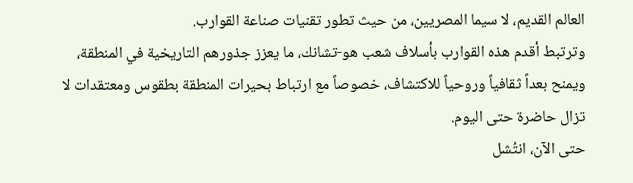العالم القديم، لا سيما المصريين، من حيث تطور تقنيات صناعة القوارب.
وترتبط أقدم هذه القوارب بأسلاف شعب هو-تشانك، ما يعزز جذورهم التاريخية في المنطقة، ويمنح بعداً ثقافياً وروحياً للاكتشاف، خصوصاً مع ارتباط بحيرات المنطقة بطقوس ومعتقدات لا تزال حاضرة حتى اليوم.
حتى الآن، انتُشل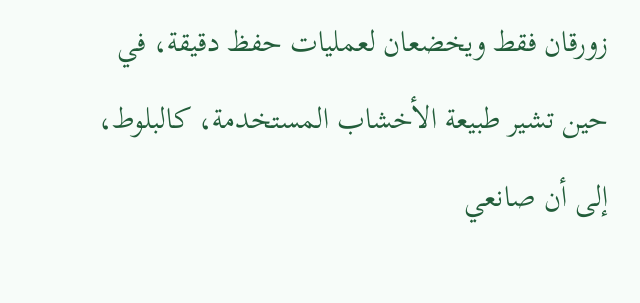زورقان فقط ويخضعان لعمليات حفظ دقيقة، في حين تشير طبيعة الأخشاب المستخدمة، كالبلوط، إلى أن صانعي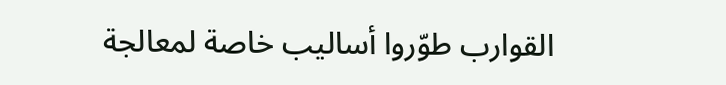القوارب طوّروا أساليب خاصة لمعالجة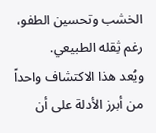الخشب وتحسين الطفو، رغم ثِقله الطبيعي.
ويُعد هذا الاكتشاف واحداً من أبرز الأدلة على أن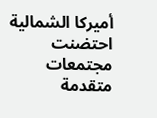أميركا الشمالية احتضنت مجتمعات متقدمة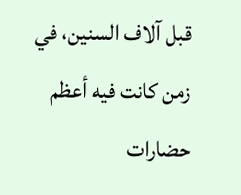قبل آلاف السنين، في زمن كانت فيه أعظم حضارات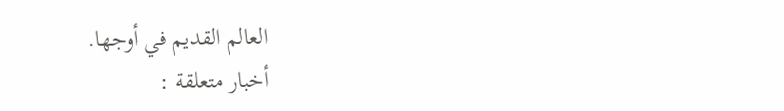العالم القديم في أوجها.
أخبار متعلقة :